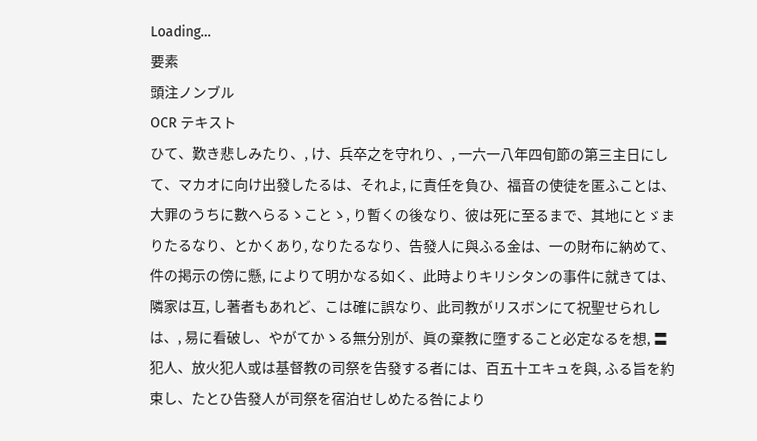Loading…
要素
頭注ノンブル
OCR テキスト
ひて、歎き悲しみたり、, け、兵卒之を守れり、, 一六一八年四旬節の第三主日にして、マカオに向け出發したるは、それよ, に責任を負ひ、福音の使徒を匿ふことは、大罪のうちに數へらるゝことゝ, り暫くの後なり、彼は死に至るまで、其地にとゞまりたるなり、とかくあり, なりたるなり、告發人に與ふる金は、一の財布に納めて、件の掲示の傍に懸, によりて明かなる如く、此時よりキリシタンの事件に就きては、隣家は互, し著者もあれど、こは確に誤なり、此司教がリスボンにて祝聖せられしは、, 易に看破し、やがてかゝる無分別が、眞の棄教に墮すること必定なるを想, 〓犯人、放火犯人或は基督教の司祭を告發する者には、百五十エキュを與, ふる旨を約束し、たとひ告發人が司祭を宿泊せしめたる咎により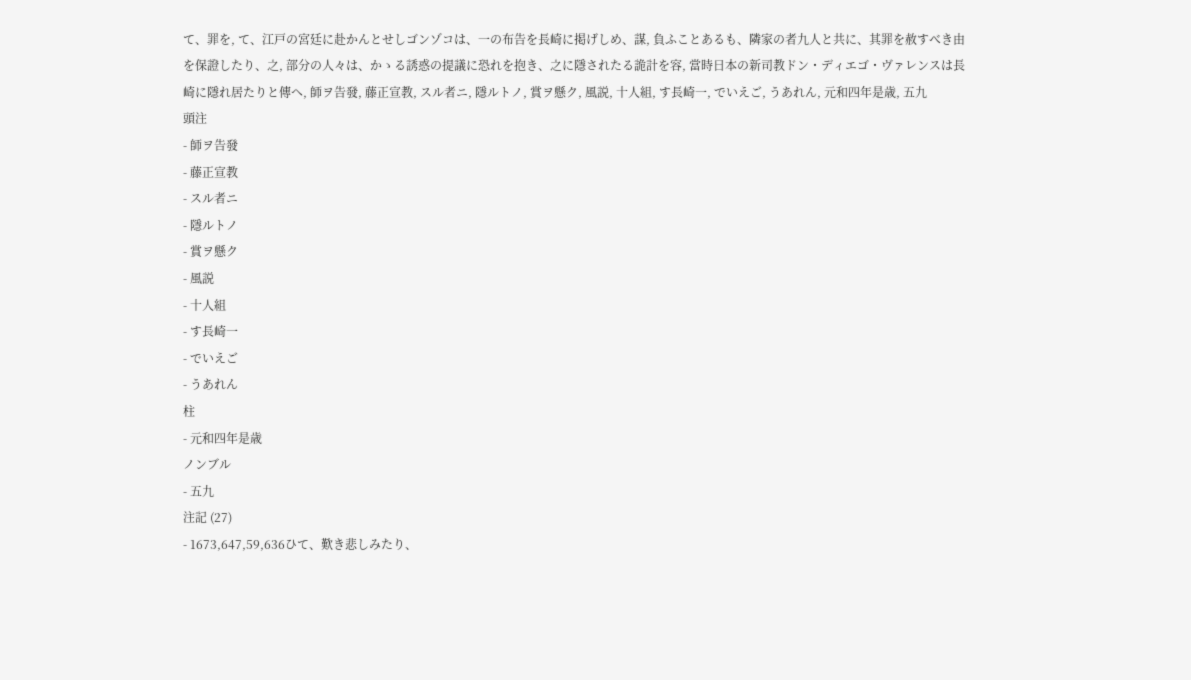て、罪を, て、江戸の宮廷に赴かんとせしゴンゾコは、一の布告を長崎に掲げしめ、謀, 負ふことあるも、隣家の者九人と共に、其罪を赦すべき由を保證したり、之, 部分の人々は、かゝる誘惑の提議に恐れを抱き、之に隱されたる詭計を容, 當時日本の新司教ドン・ディエゴ・ヴァレンスは長崎に隱れ居たりと傳へ, 師ヲ告發, 藤正宣教, スル者ニ, 隱ルトノ, 賞ヲ懸ク, 風説, 十人組, す長崎一, でいえご, うあれん, 元和四年是歳, 五九
頭注
- 師ヲ告發
- 藤正宣教
- スル者ニ
- 隱ルトノ
- 賞ヲ懸ク
- 風説
- 十人組
- す長崎一
- でいえご
- うあれん
柱
- 元和四年是歳
ノンブル
- 五九
注記 (27)
- 1673,647,59,636ひて、歎き悲しみたり、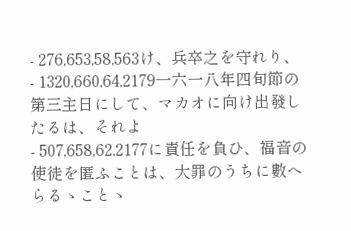- 276,653,58,563け、兵卒之を守れり、
- 1320,660,64,2179一六一八年四旬節の第三主日にして、マカオに向け出發したるは、それよ
- 507,658,62,2177に責任を負ひ、福音の使徒を匿ふことは、大罪のうちに數へらるゝことゝ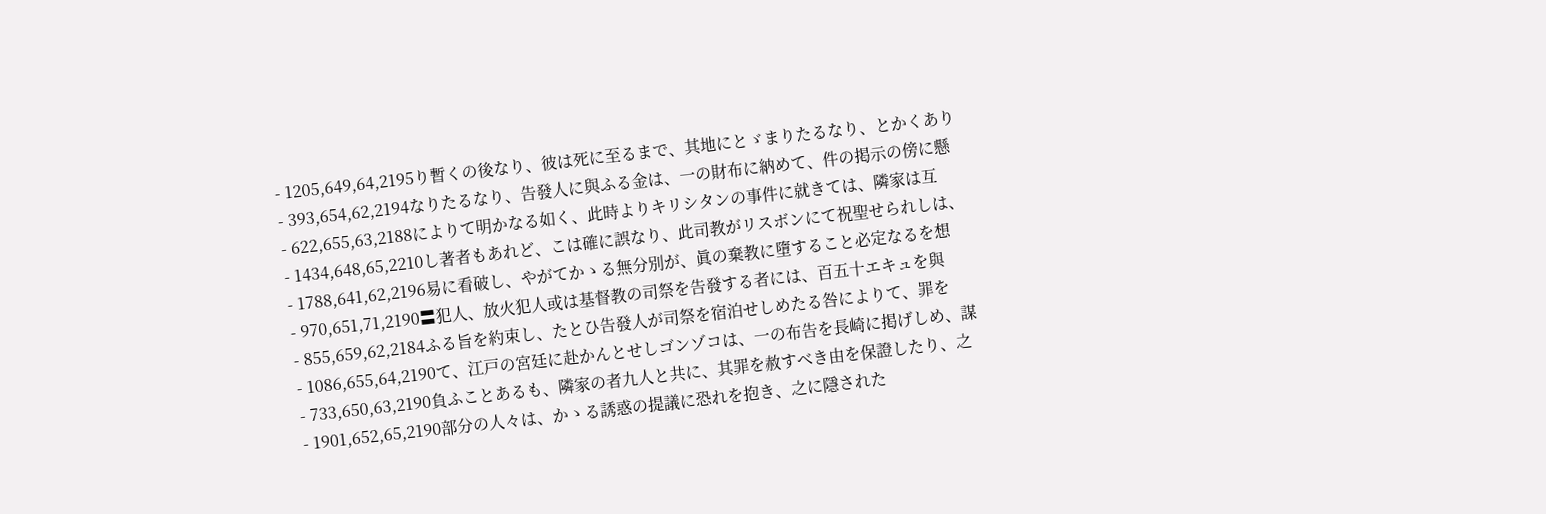- 1205,649,64,2195り暫くの後なり、彼は死に至るまで、其地にとゞまりたるなり、とかくあり
- 393,654,62,2194なりたるなり、告發人に與ふる金は、一の財布に納めて、件の掲示の傍に懸
- 622,655,63,2188によりて明かなる如く、此時よりキリシタンの事件に就きては、隣家は互
- 1434,648,65,2210し著者もあれど、こは確に誤なり、此司教がリスボンにて祝聖せられしは、
- 1788,641,62,2196易に看破し、やがてかゝる無分別が、眞の棄教に墮すること必定なるを想
- 970,651,71,2190〓犯人、放火犯人或は基督教の司祭を告發する者には、百五十エキュを與
- 855,659,62,2184ふる旨を約束し、たとひ告發人が司祭を宿泊せしめたる咎によりて、罪を
- 1086,655,64,2190て、江戸の宮廷に赴かんとせしゴンゾコは、一の布告を長崎に掲げしめ、謀
- 733,650,63,2190負ふことあるも、隣家の者九人と共に、其罪を赦すべき由を保證したり、之
- 1901,652,65,2190部分の人々は、かゝる誘惑の提議に恐れを抱き、之に隱された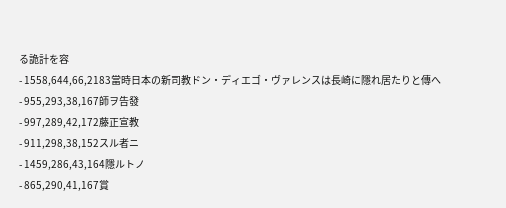る詭計を容
- 1558,644,66,2183當時日本の新司教ドン・ディエゴ・ヴァレンスは長崎に隱れ居たりと傳へ
- 955,293,38,167師ヲ告發
- 997,289,42,172藤正宣教
- 911,298,38,152スル者ニ
- 1459,286,43,164隱ルトノ
- 865,290,41,167賞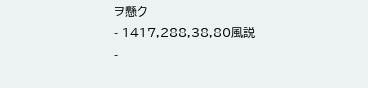ヲ懸ク
- 1417,288,38,80風説
-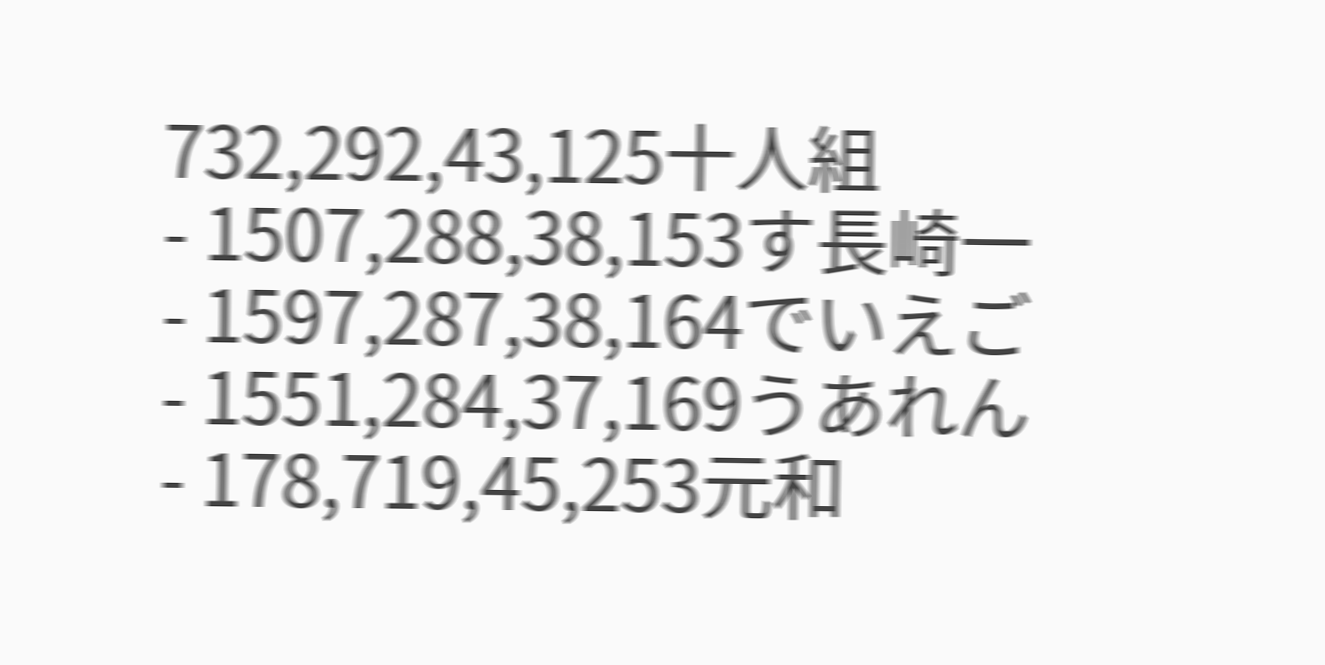732,292,43,125十人組
- 1507,288,38,153す長崎一
- 1597,287,38,164でいえご
- 1551,284,37,169うあれん
- 178,719,45,253元和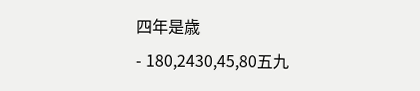四年是歳
- 180,2430,45,80五九